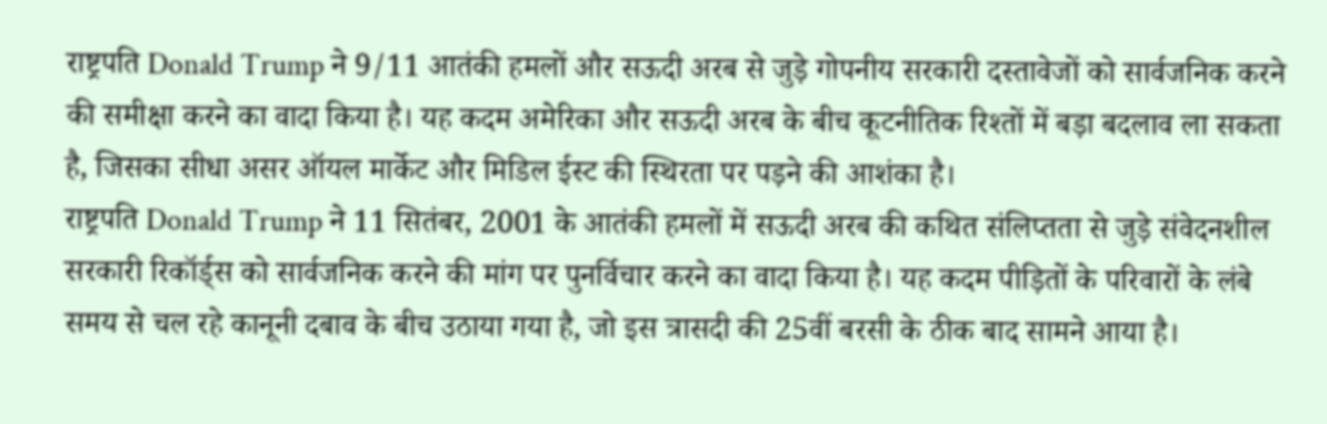राष्ट्रपति Donald Trump ने 9/11 आतंकी हमलों और सऊदी अरब से जुड़े गोपनीय सरकारी दस्तावेजों को सार्वजनिक करने की समीक्षा करने का वादा किया है। यह कदम अमेरिका और सऊदी अरब के बीच कूटनीतिक रिश्तों में बड़ा बदलाव ला सकता है, जिसका सीधा असर ऑयल मार्केट और मिडिल ईस्ट की स्थिरता पर पड़ने की आशंका है।
राष्ट्रपति Donald Trump ने 11 सितंबर, 2001 के आतंकी हमलों में सऊदी अरब की कथित संलिप्तता से जुड़े संवेदनशील सरकारी रिकॉर्ड्स को सार्वजनिक करने की मांग पर पुनर्विचार करने का वादा किया है। यह कदम पीड़ितों के परिवारों के लंबे समय से चल रहे कानूनी दबाव के बीच उठाया गया है, जो इस त्रासदी की 25वीं बरसी के ठीक बाद सामने आया है।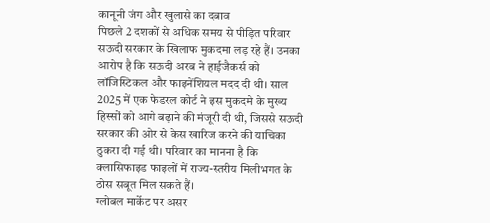कानूनी जंग और खुलासे का दबाव
पिछले 2 दशकों से अधिक समय से पीड़ित परिवार सऊदी सरकार के खिलाफ मुकदमा लड़ रहे हैं। उनका आरोप है कि सऊदी अरब ने हाईजैकर्स को लॉजिस्टिकल और फाइनेंशियल मदद दी थी। साल 2025 में एक फेडरल कोर्ट ने इस मुकदमे के मुख्य हिस्सों को आगे बढ़ाने की मंजूरी दी थी, जिससे सऊदी सरकार की ओर से केस खारिज करने की याचिका ठुकरा दी गई थी। परिवार का मानना है कि क्लासिफाइड फाइलों में राज्य-स्तरीय मिलीभगत के ठोस सबूत मिल सकते हैं।
ग्लोबल मार्केट पर असर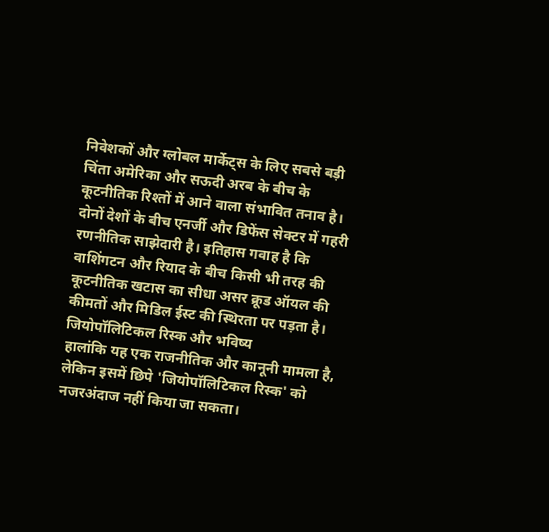निवेशकों और ग्लोबल मार्केट्स के लिए सबसे बड़ी चिंता अमेरिका और सऊदी अरब के बीच के कूटनीतिक रिश्तों में आने वाला संभावित तनाव है। दोनों देशों के बीच एनर्जी और डिफेंस सेक्टर में गहरी रणनीतिक साझेदारी है। इतिहास गवाह है कि वाशिंगटन और रियाद के बीच किसी भी तरह की कूटनीतिक खटास का सीधा असर क्रूड ऑयल की कीमतों और मिडिल ईस्ट की स्थिरता पर पड़ता है।
जियोपॉलिटिकल रिस्क और भविष्य
हालांकि यह एक राजनीतिक और कानूनी मामला है, लेकिन इसमें छिपे 'जियोपॉलिटिकल रिस्क' को नजरअंदाज नहीं किया जा सकता।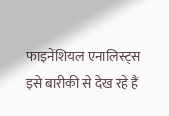फाइनेंशियल एनालिस्ट्स इसे बारीकी से देख रहे हैं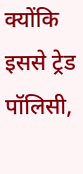क्योंकि इससे ट्रेड पॉलिसी,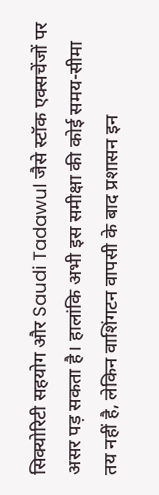सिक्योरिटी सहयोग और Saudi Tadawul जैसे स्टॉक एक्सचेंजों पर असर पड़ सकता है। हालांकि अभी इस समीक्षा की कोई समय-सीमा तय नहीं है, लेकिन वाशिंगटन वापसी के बाद प्रशासन इन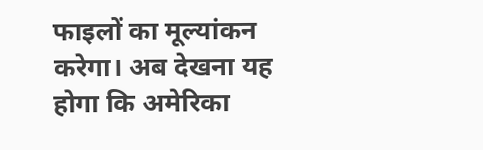फाइलों का मूल्यांकन करेगा। अब देखना यह होगा कि अमेरिका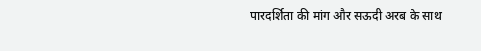पारदर्शिता की मांग और सऊदी अरब के साथ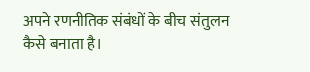अपने रणनीतिक संबंधों के बीच संतुलन कैसे बनाता है।